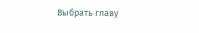Выбрать главу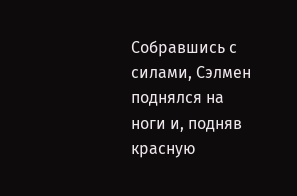Собравшись с силами, Сэлмен поднялся на ноги и, подняв красную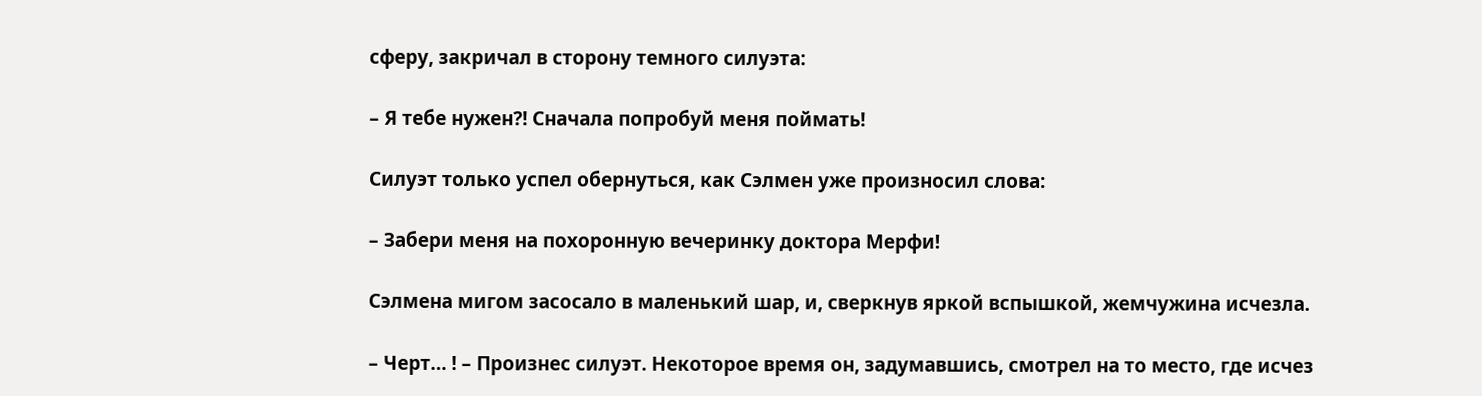сферу, закричал в сторону темного силуэта:

– Я тебе нужен?! Сначала попробуй меня поймать!

Силуэт только успел обернуться, как Сэлмен уже произносил слова:

– Забери меня на похоронную вечеринку доктора Мерфи!

Сэлмена мигом засосало в маленький шар, и, сверкнув яркой вспышкой, жемчужина исчезла.

– Черт… ! – Произнес силуэт. Некоторое время он, задумавшись, смотрел на то место, где исчез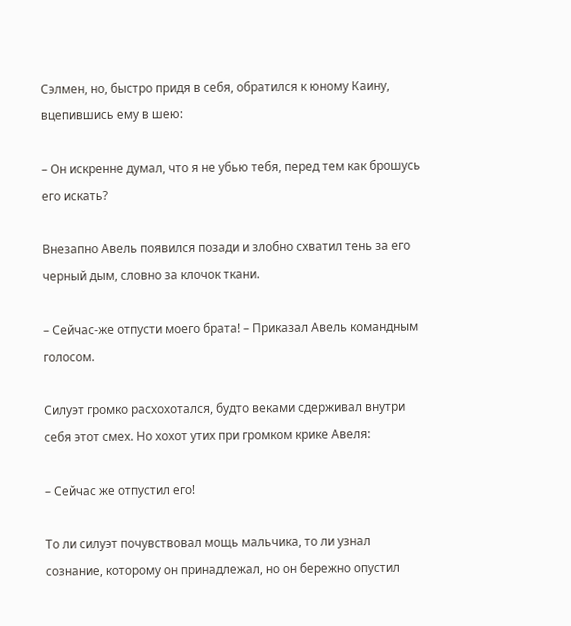Сэлмен, но, быстро придя в себя, обратился к юному Каину, вцепившись ему в шею:

– Он искренне думал, что я не убью тебя, перед тем как брошусь его искать?

Внезапно Авель появился позади и злобно схватил тень за его черный дым, словно за клочок ткани.

– Сейчас-же отпусти моего брата! – Приказал Авель командным голосом.

Силуэт громко расхохотался, будто веками сдерживал внутри себя этот смех. Но хохот утих при громком крике Авеля:

– Сейчас же отпустил его!

То ли силуэт почувствовал мощь мальчика, то ли узнал сознание, которому он принадлежал, но он бережно опустил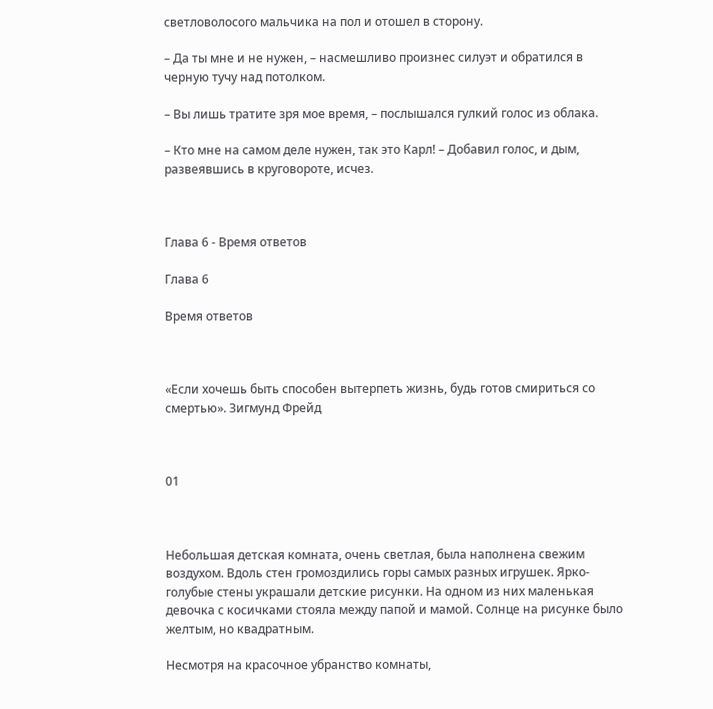светловолосого мальчика на пол и отошел в сторону.

– Да ты мне и не нужен, – насмешливо произнес силуэт и обратился в черную тучу над потолком.

– Вы лишь тратите зря мое время, – послышался гулкий голос из облака.

– Кто мне на самом деле нужен, так это Карл! – Добавил голос, и дым, развеявшись в круговороте, исчез.



Глава 6 - Время ответов

Глава 6

Время ответов



«Если хочешь быть способен вытерпеть жизнь, будь готов смириться со смертью». Зигмунд Фрейд



01



Небольшая детская комната, очень светлая, была наполнена свежим воздухом. Вдоль стен громоздились горы самых разных игрушек. Ярко-голубые стены украшали детские рисунки. На одном из них маленькая девочка с косичками стояла между папой и мамой. Солнце на рисунке было желтым, но квадратным.

Несмотря на красочное убранство комнаты,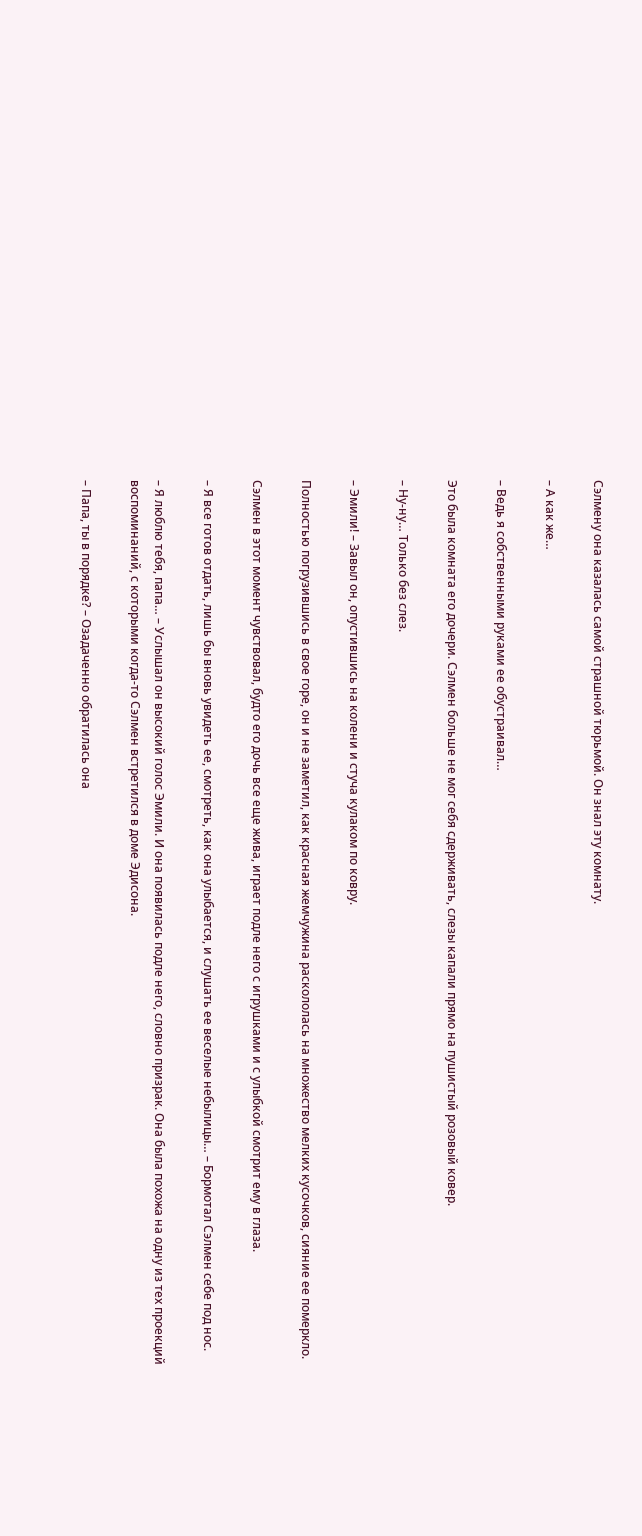Сэлмену она казалась самой страшной тюрьмой. Он знал эту комнату.

– А как же…

– Ведь я собственными руками ее обустраивал…

Это была комната его дочери. Сэлмен больше не мог себя сдерживать, слезы капали прямо на пушистый розовый ковер.

– Ну-ну… Только без слез.

– Эмили! – Завыл он, опустившись на колени и стуча кулаком по ковру.

Полностью погрузившись в свое горе, он и не заметил, как красная жемчужина раскололась на множество мелких кусочков, сияние ее померкло.

Сэлмен в этот момент чувствовал, будто его дочь все еще жива, играет подле него с игрушками и с улыбкой смотрит ему в глаза.

– Я все готов отдать, лишь бы вновь увидеть ее, смотреть, как она улыбается, и слушать ее веселые небылицы… – Бормотал Сэлмен себе под нос.

– Я люблю тебя, папа… – Услышал он высокий голос Эмили. И она появилась подле него, словно призрак. Она была похожа на одну из тех проекций воспоминаний, с которыми когда-то Сэлмен встретился в доме Эдисона.

– Папа, ты в порядке? – Озадаченно обратилась она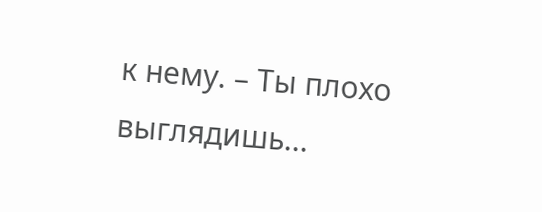к нему. – Ты плохо выглядишь...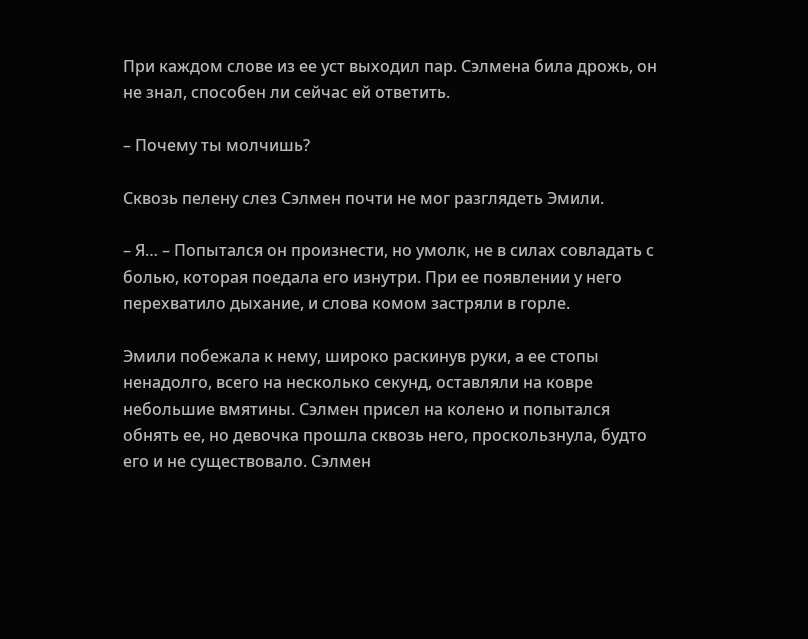При каждом слове из ее уст выходил пар. Сэлмена била дрожь, он не знал, способен ли сейчас ей ответить.

– Почему ты молчишь?

Сквозь пелену слез Сэлмен почти не мог разглядеть Эмили.

– Я… – Попытался он произнести, но умолк, не в силах совладать с болью, которая поедала его изнутри. При ее появлении у него перехватило дыхание, и слова комом застряли в горле.

Эмили побежала к нему, широко раскинув руки, а ее стопы ненадолго, всего на несколько секунд, оставляли на ковре небольшие вмятины. Сэлмен присел на колено и попытался обнять ее, но девочка прошла сквозь него, проскользнула, будто его и не существовало. Сэлмен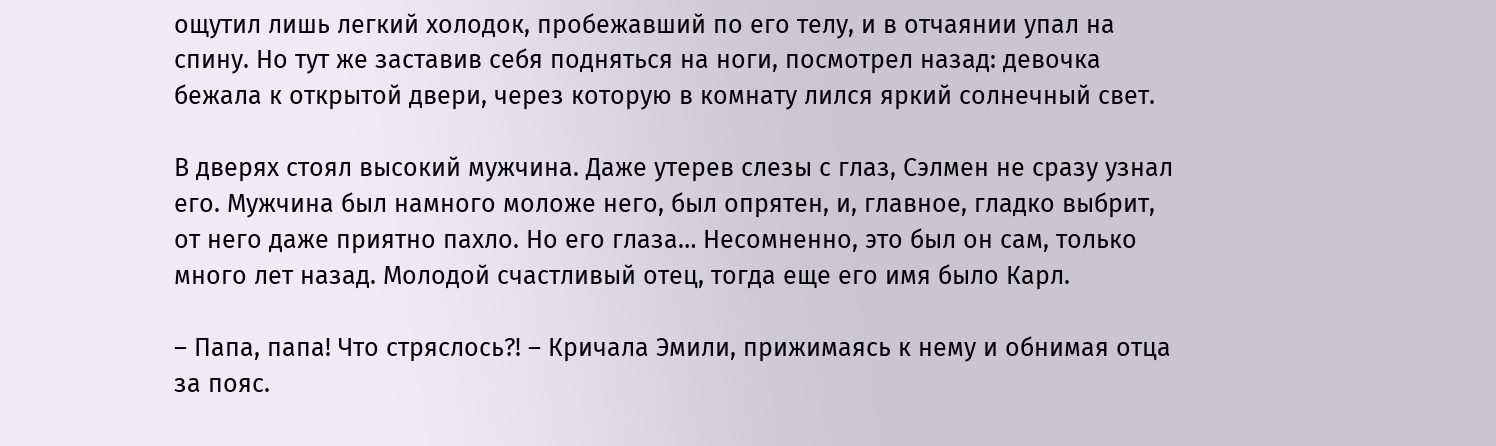ощутил лишь легкий холодок, пробежавший по его телу, и в отчаянии упал на спину. Но тут же заставив себя подняться на ноги, посмотрел назад: девочка бежала к открытой двери, через которую в комнату лился яркий солнечный свет.

В дверях стоял высокий мужчина. Даже утерев слезы с глаз, Сэлмен не сразу узнал его. Мужчина был намного моложе него, был опрятен, и, главное, гладко выбрит, от него даже приятно пахло. Но его глаза… Несомненно, это был он сам, только много лет назад. Молодой счастливый отец, тогда еще его имя было Карл.

– Папа, папа! Что стряслось?! – Кричала Эмили, прижимаясь к нему и обнимая отца за пояс.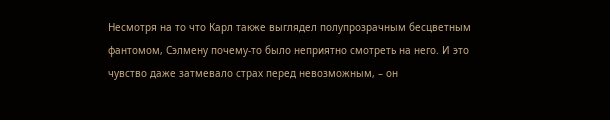Несмотря на то что Карл также выглядел полупрозрачным бесцветным фантомом, Сэлмену почему-то было неприятно смотреть на него. И это чувство даже затмевало страх перед невозможным, – он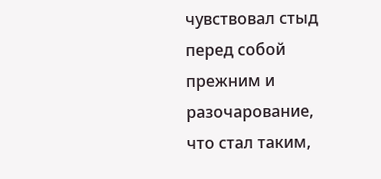чувствовал стыд перед собой прежним и разочарование, что стал таким,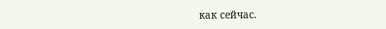как сейчас.